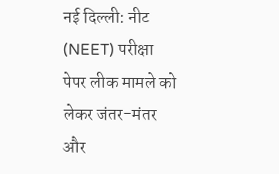नई दिल्ली: नीट (NEET) परीक्षा पेपर लीक मामले को लेकर जंतर-मंतर और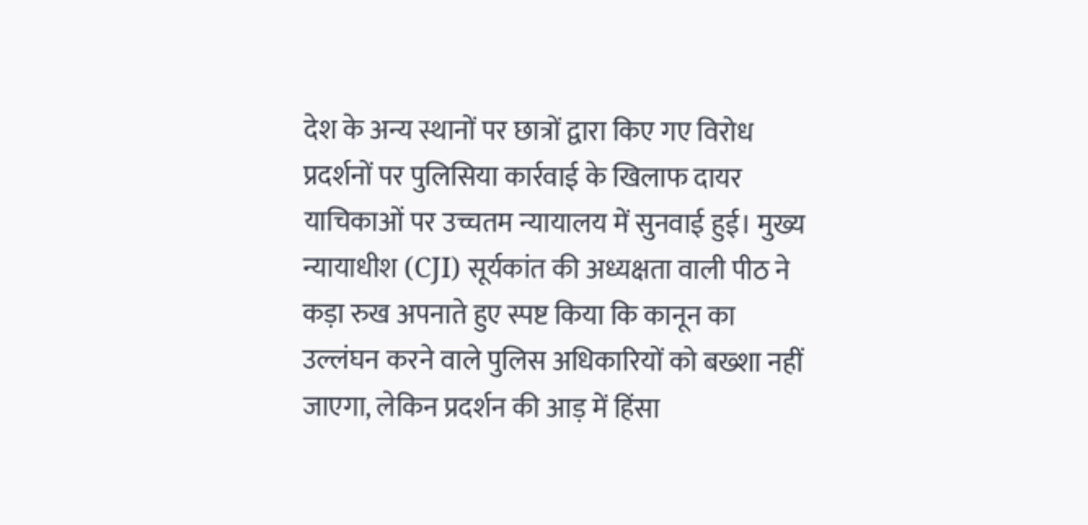देश के अन्य स्थानों पर छात्रों द्वारा किए गए विरोध प्रदर्शनों पर पुलिसिया कार्रवाई के खिलाफ दायर याचिकाओं पर उच्चतम न्यायालय में सुनवाई हुई। मुख्य न्यायाधीश (CJI) सूर्यकांत की अध्यक्षता वाली पीठ ने कड़ा रुख अपनाते हुए स्पष्ट किया कि कानून का उल्लंघन करने वाले पुलिस अधिकारियों को बख्शा नहीं जाएगा, लेकिन प्रदर्शन की आड़ में हिंसा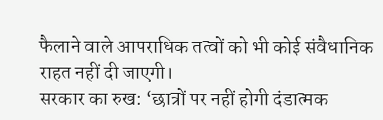फैलाने वाले आपराधिक तत्वों को भी कोई संवैधानिक राहत नहीं दी जाएगी।
सरकार का रुख: ‘छात्रों पर नहीं होगी दंडात्मक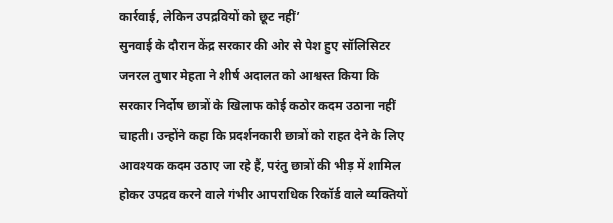कार्रवाई, लेकिन उपद्रवियों को छूट नहीं’
सुनवाई के दौरान केंद्र सरकार की ओर से पेश हुए सॉलिसिटर जनरल तुषार मेहता ने शीर्ष अदालत को आश्वस्त किया कि सरकार निर्दोष छात्रों के खिलाफ कोई कठोर कदम उठाना नहीं चाहती। उन्होंने कहा कि प्रदर्शनकारी छात्रों को राहत देने के लिए आवश्यक कदम उठाए जा रहे हैं, परंतु छात्रों की भीड़ में शामिल होकर उपद्रव करने वाले गंभीर आपराधिक रिकॉर्ड वाले व्यक्तियों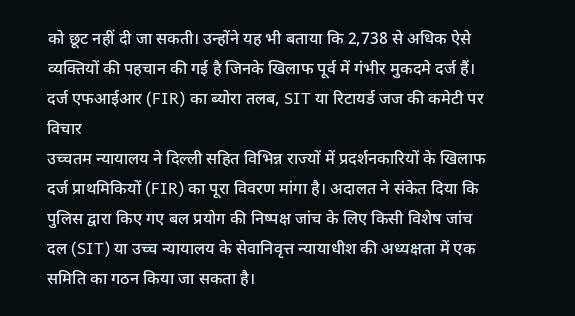को छूट नहीं दी जा सकती। उन्होंने यह भी बताया कि 2,738 से अधिक ऐसे व्यक्तियों की पहचान की गई है जिनके खिलाफ पूर्व में गंभीर मुकदमे दर्ज हैं।
दर्ज एफआईआर (FIR) का ब्योरा तलब, SIT या रिटायर्ड जज की कमेटी पर विचार
उच्चतम न्यायालय ने दिल्ली सहित विभिन्न राज्यों में प्रदर्शनकारियों के खिलाफ दर्ज प्राथमिकियों (FIR) का पूरा विवरण मांगा है। अदालत ने संकेत दिया कि पुलिस द्वारा किए गए बल प्रयोग की निष्पक्ष जांच के लिए किसी विशेष जांच दल (SIT) या उच्च न्यायालय के सेवानिवृत्त न्यायाधीश की अध्यक्षता में एक समिति का गठन किया जा सकता है।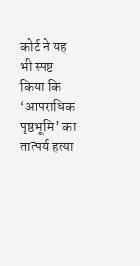कोर्ट ने यह भी स्पष्ट किया कि ‘आपराधिक पृष्ठभूमि’ का तात्पर्य हत्या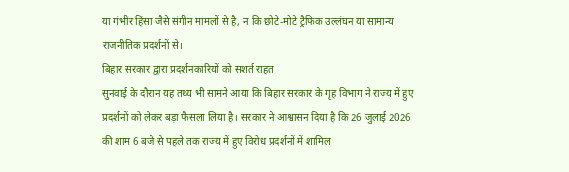या गंभीर हिंसा जैसे संगीन मामलों से है, न कि छोटे-मोटे ट्रैफिक उल्लंघन या सामान्य राजनीतिक प्रदर्शनों से।
बिहार सरकार द्वारा प्रदर्शनकारियों को सशर्त राहत
सुनवाई के दौरान यह तथ्य भी सामने आया कि बिहार सरकार के गृह विभाग ने राज्य में हुए प्रदर्शनों को लेकर बड़ा फैसला लिया है। सरकार ने आश्वासन दिया है कि 26 जुलाई 2026 की शाम 6 बजे से पहले तक राज्य में हुए विरोध प्रदर्शनों में शामिल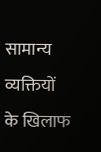सामान्य व्यक्तियों के खिलाफ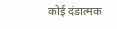कोई दंडात्मक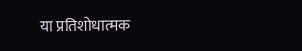या प्रतिशोधात्मक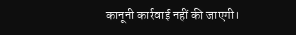कानूनी कार्रवाई नहीं की जाएगी।